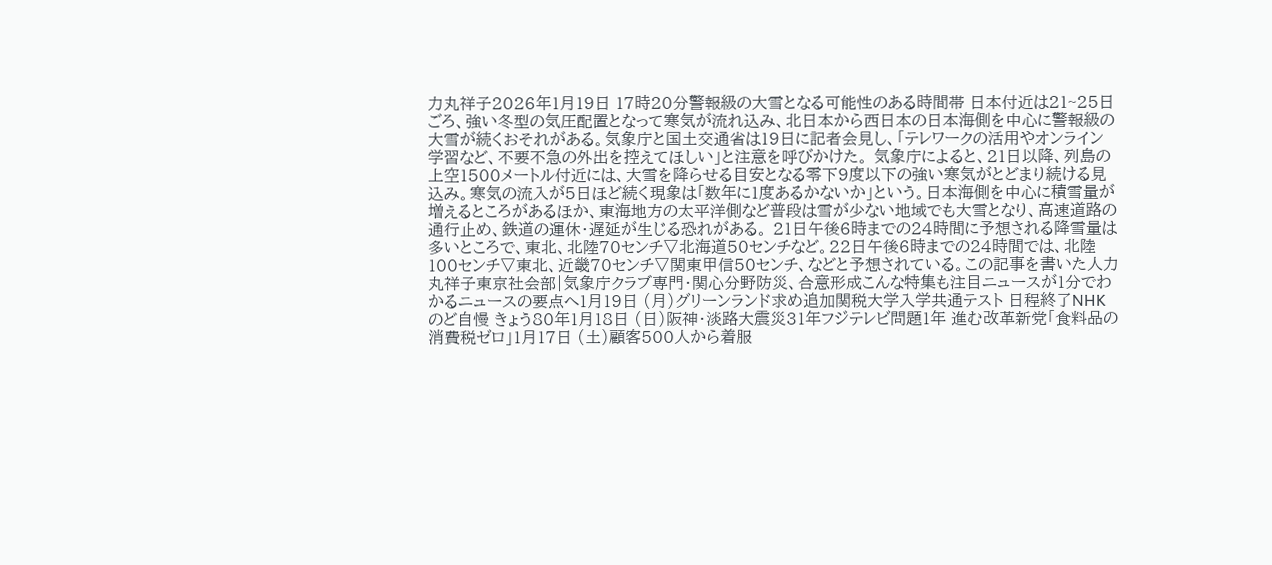力丸祥子2026年1月19日 17時20分警報級の大雪となる可能性のある時間帯 日本付近は21~25日ごろ、強い冬型の気圧配置となって寒気が流れ込み、北日本から西日本の日本海側を中心に警報級の大雪が続くおそれがある。気象庁と国土交通省は19日に記者会見し、「テレワークの活用やオンライン学習など、不要不急の外出を控えてほしい」と注意を呼びかけた。 気象庁によると、21日以降、列島の上空1500メートル付近には、大雪を降らせる目安となる零下9度以下の強い寒気がとどまり続ける見込み。寒気の流入が5日ほど続く現象は「数年に1度あるかないか」という。日本海側を中心に積雪量が増えるところがあるほか、東海地方の太平洋側など普段は雪が少ない地域でも大雪となり、高速道路の通行止め、鉄道の運休・遅延が生じる恐れがある。 21日午後6時までの24時間に予想される降雪量は多いところで、東北、北陸70センチ▽北海道50センチなど。22日午後6時までの24時間では、北陸100センチ▽東北、近畿70センチ▽関東甲信50センチ、などと予想されている。この記事を書いた人力丸祥子東京社会部|気象庁クラブ専門・関心分野防災、合意形成こんな特集も注目ニュースが1分でわかるニュースの要点へ1月19日 (月)グリーンランド求め追加関税大学入学共通テスト 日程終了NHKのど自慢 きょう80年1月18日 (日)阪神・淡路大震災31年フジテレビ問題1年 進む改革新党「食料品の消費税ゼロ」1月17日 (土)顧客500人から着服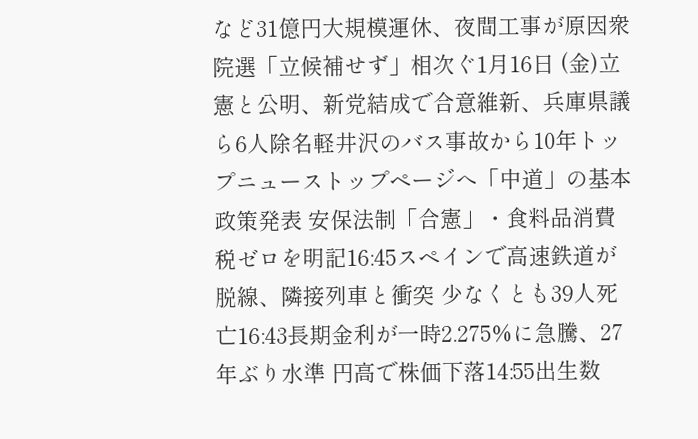など31億円大規模運休、夜間工事が原因衆院選「立候補せず」相次ぐ1月16日 (金)立憲と公明、新党結成で合意維新、兵庫県議ら6人除名軽井沢のバス事故から10年トップニューストップページへ「中道」の基本政策発表 安保法制「合憲」・食料品消費税ゼロを明記16:45スペインで高速鉄道が脱線、隣接列車と衝突 少なくとも39人死亡16:43長期金利が一時2.275%に急騰、27年ぶり水準 円高で株価下落14:55出生数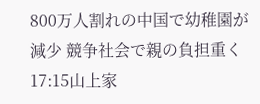800万人割れの中国で幼稚園が減少 競争社会で親の負担重く17:15山上家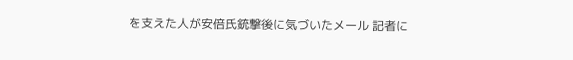を支えた人が安倍氏銃撃後に気づいたメール 記者に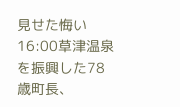見せた悔い16:00草津温泉を振興した78歳町長、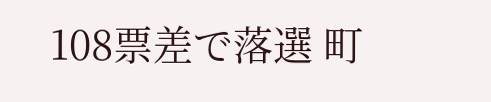108票差で落選 町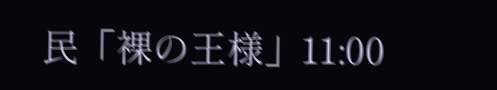民「裸の王様」11:00